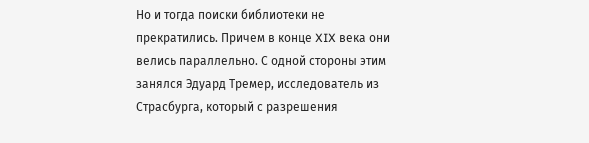Но и тогда поиски библиотеки не прекратились. Причем в конце XIX века они велись параллельно. С одной стороны этим занялся Эдуард Тремер, исследователь из Страсбурга, который с разрешения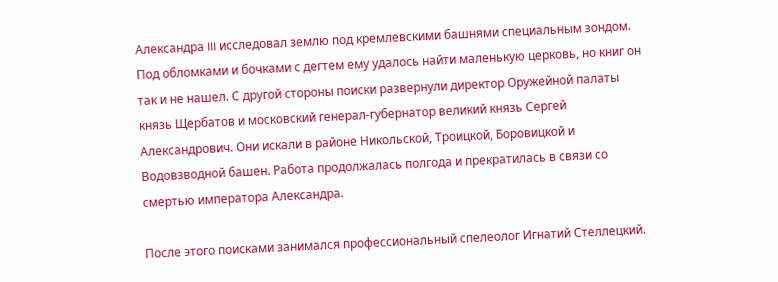Александра III исследовал землю под кремлевскими башнями специальным зондом. Под обломками и бочками с дегтем ему удалось найти маленькую церковь, но книг он так и не нашел. С другой стороны поиски развернули директор Оружейной палаты князь Щербатов и московский генерал-губернатор великий князь Сергей Александрович. Они искали в районе Никольской, Троицкой, Боровицкой и Водовзводной башен. Работа продолжалась полгода и прекратилась в связи со смертью императора Александра.

После этого поисками занимался профессиональный спелеолог Игнатий Стеллецкий.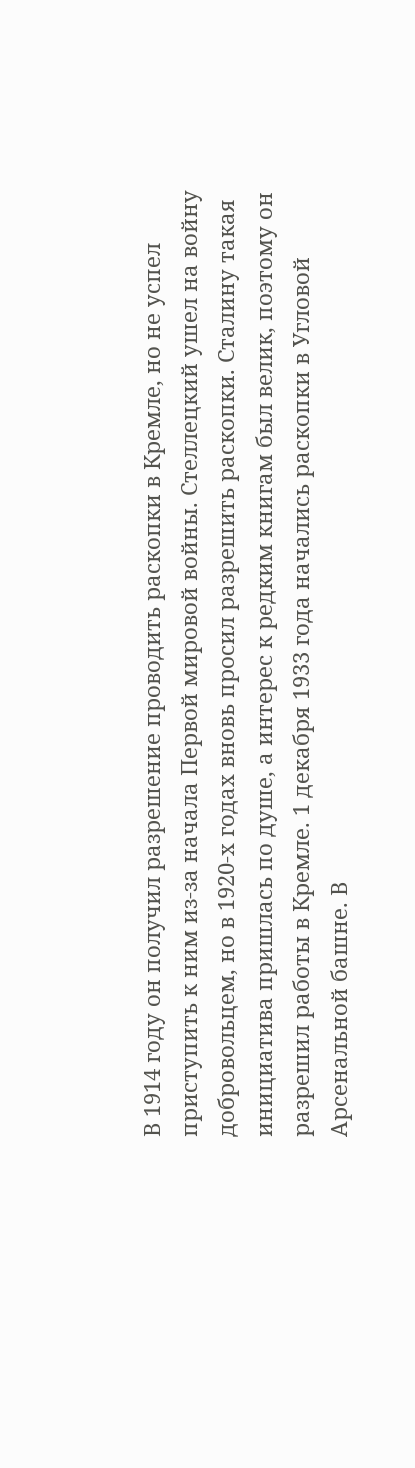В 1914 году он получил разрешение проводить раскопки в Кремле, но не успел приступить к ним из-за начала Первой мировой войны. Стеллецкий ушел на войну добровольцем, но в 1920-х годах вновь просил разрешить раскопки. Сталину такая инициатива пришлась по душе, а интерес к редким книгам был велик, поэтому он разрешил работы в Кремле. 1 декабря 1933 года начались раскопки в Угловой Арсенальной башне. В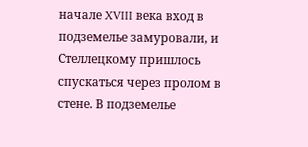начале XVIII века вход в подземелье замуровали, и Стеллецкому пришлось спускаться через пролом в стене. В подземелье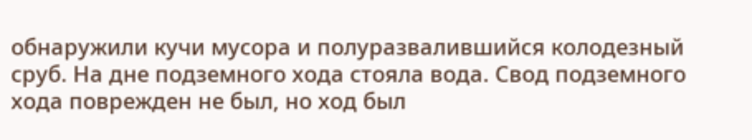обнаружили кучи мусора и полуразвалившийся колодезный сруб. На дне подземного хода стояла вода. Свод подземного хода поврежден не был, но ход был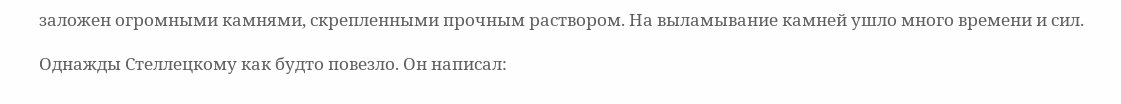заложен огромными камнями, скрепленными прочным раствором. На выламывание камней ушло много времени и сил.

Однажды Стеллецкому как будто повезло. Он написал: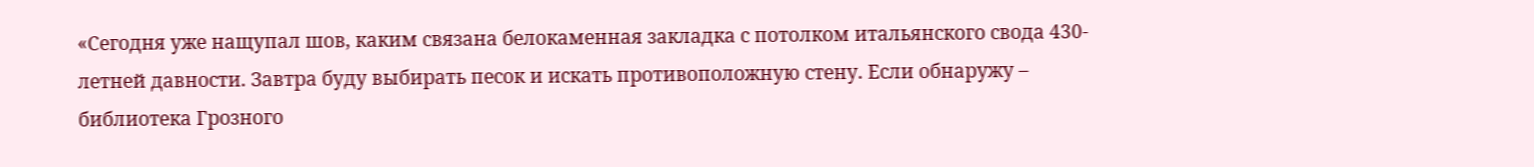«Сегодня уже нащупал шов, каким связана белокаменная закладка с потолком итальянского свода 430-летней давности. Завтра буду выбирать песок и искать противоположную стену. Если обнаружу – библиотека Грозного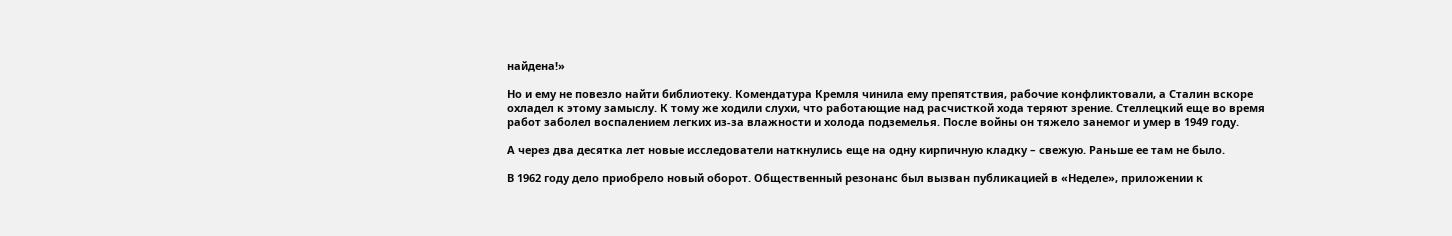найдена!»

Но и ему не повезло найти библиотеку. Комендатура Кремля чинила ему препятствия, рабочие конфликтовали, а Сталин вскоре охладел к этому замыслу. К тому же ходили слухи, что работающие над расчисткой хода теряют зрение. Стеллецкий еще во время работ заболел воспалением легких из-за влажности и холода подземелья. После войны он тяжело занемог и умер в 1949 году.

А через два десятка лет новые исследователи наткнулись еще на одну кирпичную кладку – свежую. Раньше ее там не было.

В 1962 году дело приобрело новый оборот. Общественный резонанс был вызван публикацией в «Неделе», приложении к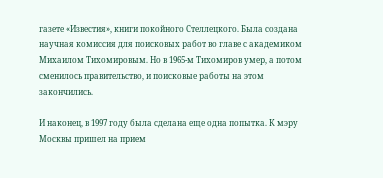газете «Известия», книги покойного Стеллецкого. Была создана научная комиссия для поисковых работ во главе с академиком Михаилом Тихомировым. Но в 1965-м Тихомиров умер, а потом сменилось правительство, и поисковые работы на этом закончились.

И наконец, в 1997 году была сделана еще одна попытка. К мэру Москвы пришел на прием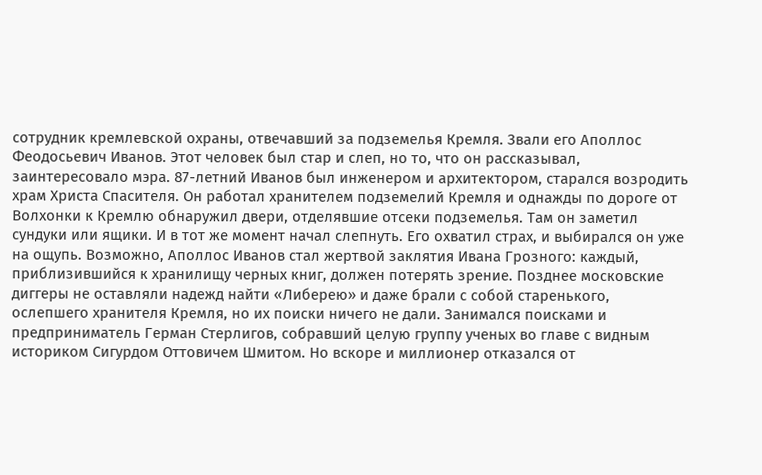сотрудник кремлевской охраны, отвечавший за подземелья Кремля. Звали его Аполлос Феодосьевич Иванов. Этот человек был стар и слеп, но то, что он рассказывал, заинтересовало мэра. 87-летний Иванов был инженером и архитектором, старался возродить храм Христа Спасителя. Он работал хранителем подземелий Кремля и однажды по дороге от Волхонки к Кремлю обнаружил двери, отделявшие отсеки подземелья. Там он заметил сундуки или ящики. И в тот же момент начал слепнуть. Его охватил страх, и выбирался он уже на ощупь. Возможно, Аполлос Иванов стал жертвой заклятия Ивана Грозного: каждый, приблизившийся к хранилищу черных книг, должен потерять зрение. Позднее московские диггеры не оставляли надежд найти «Либерею» и даже брали с собой старенького, ослепшего хранителя Кремля, но их поиски ничего не дали. Занимался поисками и предприниматель Герман Стерлигов, собравший целую группу ученых во главе с видным историком Сигурдом Оттовичем Шмитом. Но вскоре и миллионер отказался от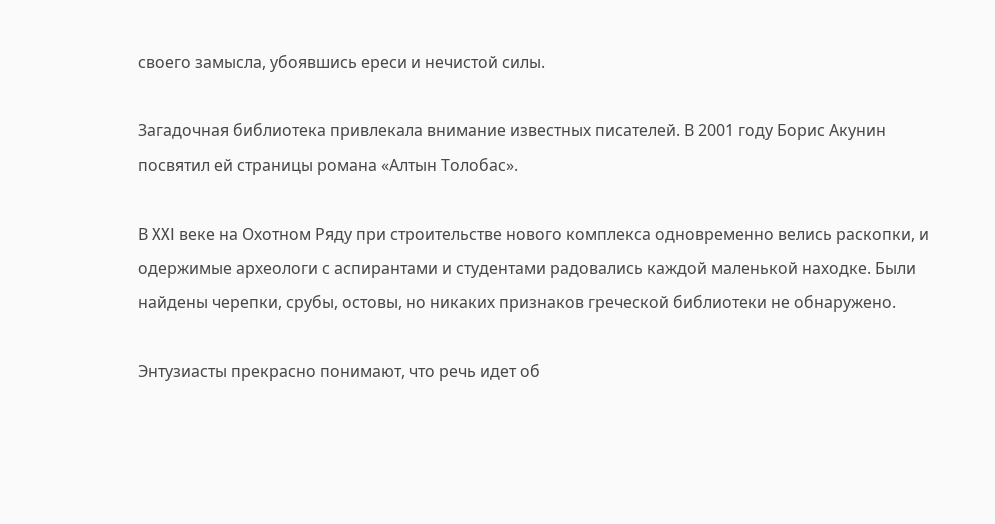своего замысла, убоявшись ереси и нечистой силы.

Загадочная библиотека привлекала внимание известных писателей. В 2001 году Борис Акунин посвятил ей страницы романа «Алтын Толобас».

В XXI веке на Охотном Ряду при строительстве нового комплекса одновременно велись раскопки, и одержимые археологи с аспирантами и студентами радовались каждой маленькой находке. Были найдены черепки, срубы, остовы, но никаких признаков греческой библиотеки не обнаружено.

Энтузиасты прекрасно понимают, что речь идет об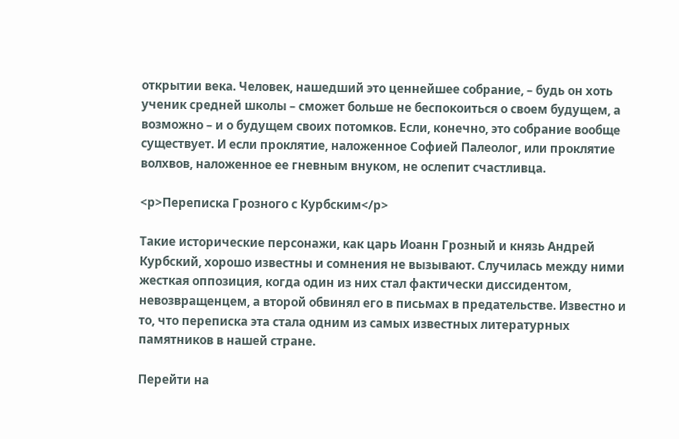открытии века. Человек, нашедший это ценнейшее собрание, – будь он хоть ученик средней школы – сможет больше не беспокоиться о своем будущем, а возможно – и о будущем своих потомков. Если, конечно, это собрание вообще существует. И если проклятие, наложенное Софией Палеолог, или проклятие волхвов, наложенное ее гневным внуком, не ослепит счастливца.

<p>Переписка Грозного с Курбским</p>

Такие исторические персонажи, как царь Иоанн Грозный и князь Андрей Курбский, хорошо известны и сомнения не вызывают. Случилась между ними жесткая оппозиция, когда один из них стал фактически диссидентом, невозвращенцем, а второй обвинял его в письмах в предательстве. Известно и то, что переписка эта стала одним из самых известных литературных памятников в нашей стране.

Перейти на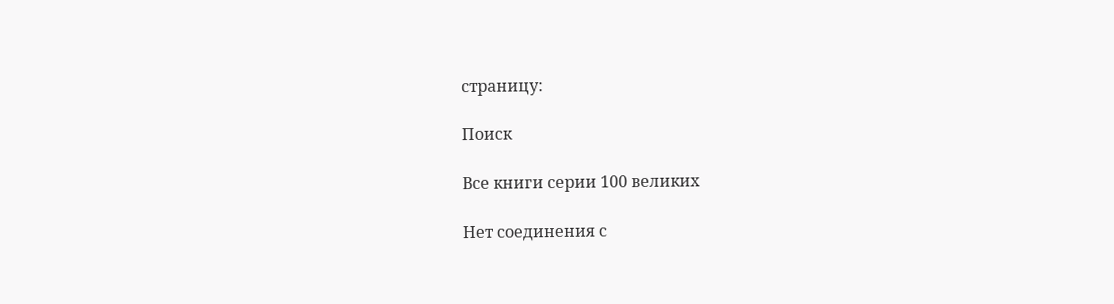страницу:

Поиск

Все книги серии 100 великих

Нет соединения с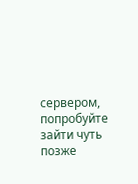сервером, попробуйте зайти чуть позже